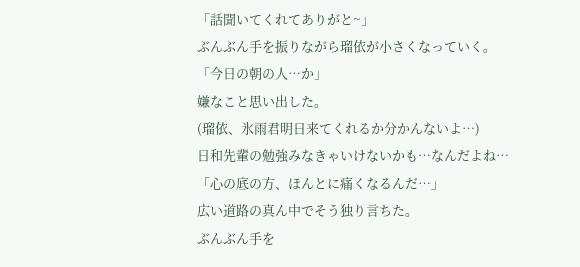「話聞いてくれてありがと~」
ぶんぶん手を振りながら瑠依が小さくなっていく。
「今日の朝の人…か」
嫌なこと思い出した。
(瑠依、氷雨君明日来てくれるか分かんないよ…)
日和先輩の勉強みなきゃいけないかも…なんだよね…
「心の底の方、ほんとに痛くなるんだ…」
広い道路の真ん中でそう独り言ちた。
ぶんぶん手を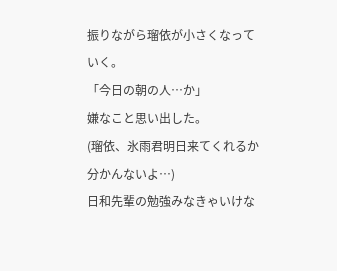振りながら瑠依が小さくなっていく。
「今日の朝の人…か」
嫌なこと思い出した。
(瑠依、氷雨君明日来てくれるか分かんないよ…)
日和先輩の勉強みなきゃいけな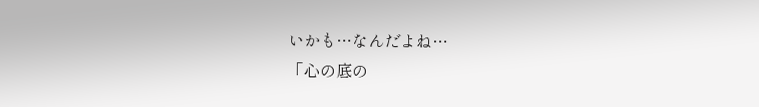いかも…なんだよね…
「心の底の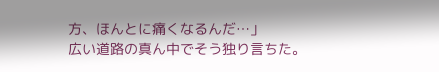方、ほんとに痛くなるんだ…」
広い道路の真ん中でそう独り言ちた。